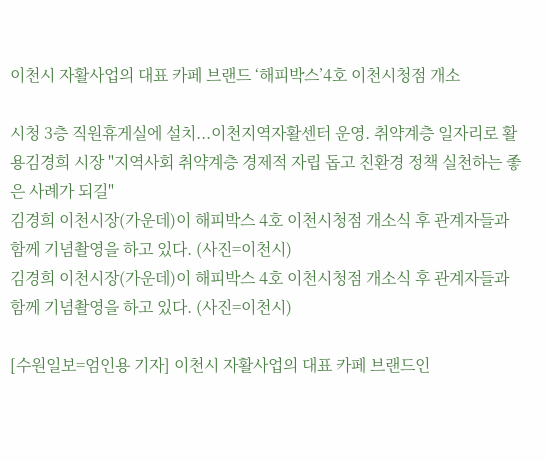이천시 자활사업의 대표 카페 브랜드 ‘해피박스’4호 이천시청점 개소

시청 3층 직원휴게실에 설치...이천지역자활센터 운영. 취약계층 일자리로 활용김경희 시장 "지역사회 취약계층 경제적 자립 돕고 친환경 정책 실천하는 좋은 사례가 되길"
김경희 이천시장(가운데)이 해피박스 4호 이천시청점 개소식 후 관계자들과 함께 기념촬영을 하고 있다. (사진=이천시)
김경희 이천시장(가운데)이 해피박스 4호 이천시청점 개소식 후 관계자들과 함께 기념촬영을 하고 있다. (사진=이천시)

[수원일보=엄인용 기자] 이천시 자활사업의 대표 카페 브랜드인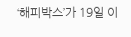‘해피박스’가 19일 이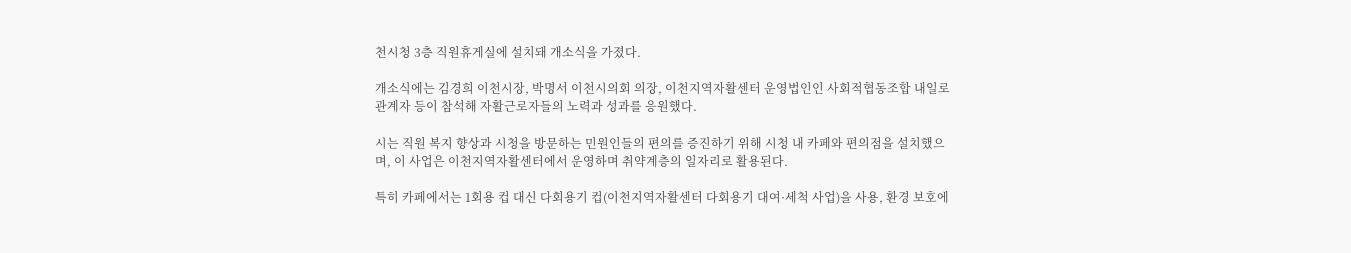천시청 3층 직원휴게실에 설치돼 개소식을 가졌다.

개소식에는 김경희 이천시장, 박명서 이천시의회 의장, 이천지역자활센터 운영법인인 사회적협동조합 내일로 관계자 등이 참석해 자활근로자들의 노력과 성과를 응원했다.

시는 직원 복지 향상과 시청을 방문하는 민원인들의 편의를 증진하기 위해 시청 내 카페와 편의점을 설치했으며, 이 사업은 이천지역자활센터에서 운영하며 취약계층의 일자리로 활용된다.

특히 카페에서는 1회용 컵 대신 다회용기 컵(이천지역자활센터 다회용기 대여·세척 사업)을 사용, 환경 보호에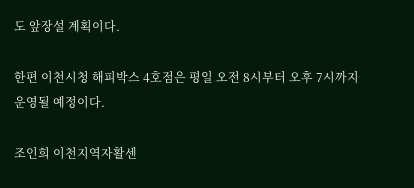도 앞장설 계획이다.

한편 이천시청 해피박스 4호점은 평일 오전 8시부터 오후 7시까지 운영될 예정이다.

조인희 이천지역자활센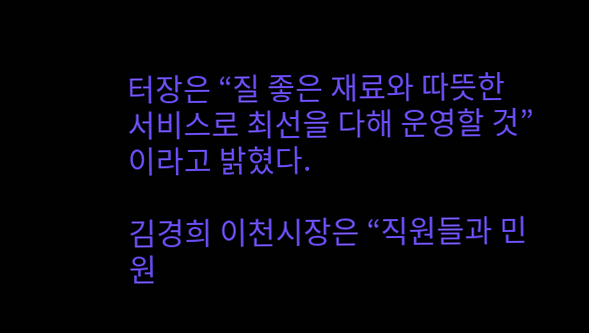터장은 “질 좋은 재료와 따뜻한 서비스로 최선을 다해 운영할 것”이라고 밝혔다.

김경희 이천시장은 “직원들과 민원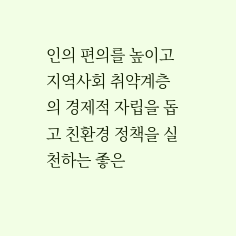인의 편의를 높이고 지역사회 취약계층의 경제적 자립을 돕고 친환경 정책을 실천하는 좋은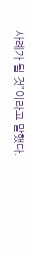사례가 될 것”이라고 말했다.